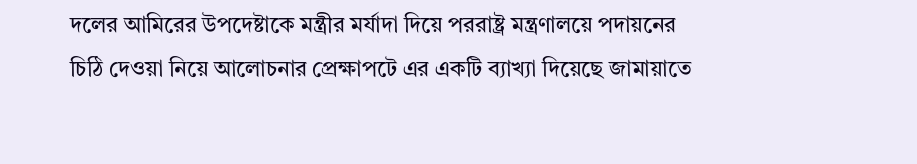দলের আমিরের উপদেষ্টাকে মন্ত্রীর মর্যাদা দিয়ে পররাষ্ট্র মন্ত্রণালয়ে পদায়নের চিঠি দেওয়া নিয়ে আলোচনার প্রেক্ষাপটে এর একটি ব্যাখ্যা দিয়েছে জামায়াতে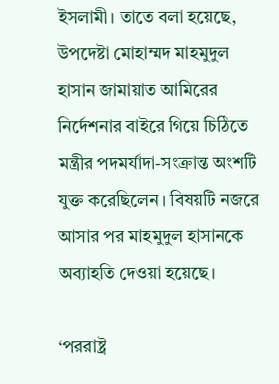ইসলামী। তাতে বলা হয়েছে, উপদেষ্টা মোহাম্মদ মাহমুদুল হাসান জামায়াত আমিরের নির্দেশনার বাইরে গিয়ে চিঠিতে মন্ত্রীর পদমর্যাদা-সংক্রান্ত অংশটি যুক্ত করেছিলেন। বিষয়টি নজরে আসার পর মাহমুদুল হাসানকে অব্যাহতি দেওয়া হয়েছে।

‘পররাষ্ট্র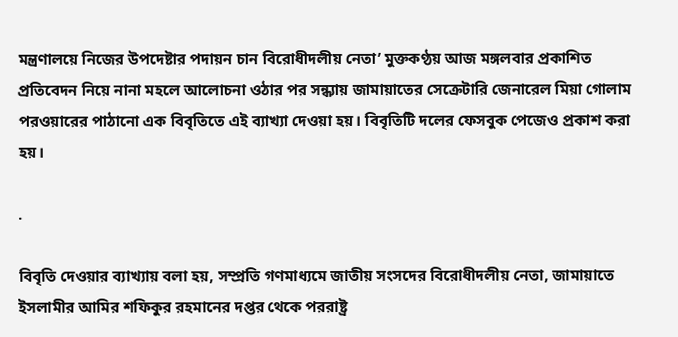মন্ত্রণালয়ে নিজের উপদেষ্টার পদায়ন চান বিরোধীদলীয় নেতা’ মুক্তকণ্ঠয় আজ মঙ্গলবার প্রকাশিত প্রতিবেদন নিয়ে নানা মহলে আলোচনা ওঠার পর সন্ধ্যায় জামায়াতের সেক্রেটারি জেনারেল মিয়া গোলাম পরওয়ারের পাঠানো এক বিবৃতিতে এই ব্যাখ্যা দেওয়া হয়। বিবৃতিটি দলের ফেসবুক পেজেও প্রকাশ করা হয়।

.

বিবৃতি দেওয়ার ব্যাখ্যায় বলা হয়, সম্প্রতি গণমাধ্যমে জাতীয় সংসদের বিরোধীদলীয় নেতা, জামায়াতে ইসলামীর আমির শফিকুর রহমানের দপ্তর থেকে পররাষ্ট্র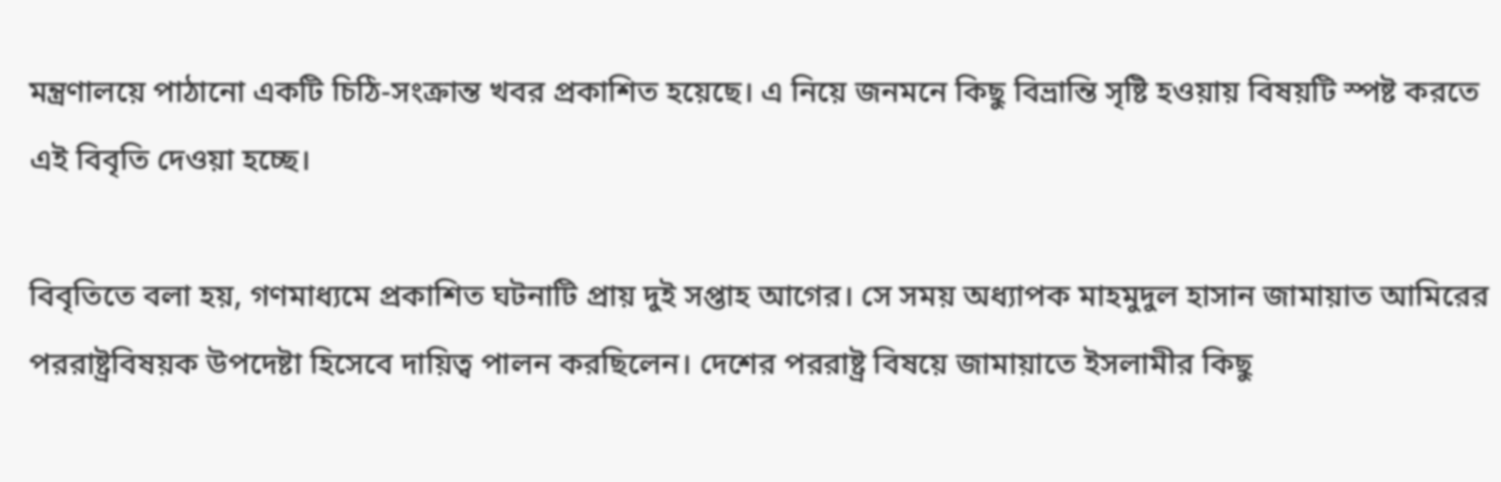মন্ত্রণালয়ে পাঠানো একটি চিঠি-সংক্রান্ত খবর প্রকাশিত হয়েছে। এ নিয়ে জনমনে কিছু বিভ্রান্তি সৃষ্টি হওয়ায় বিষয়টি স্পষ্ট করতে এই বিবৃতি দেওয়া হচ্ছে।

বিবৃতিতে বলা হয়, গণমাধ্যমে প্রকাশিত ঘটনাটি প্রায় দুই সপ্তাহ আগের। সে সময় অধ্যাপক মাহমুদুল হাসান জামায়াত আমিরের পররাষ্ট্রবিষয়ক উপদেষ্টা হিসেবে দায়িত্ব পালন করছিলেন। দেশের পররাষ্ট্র বিষয়ে জামায়াতে ইসলামীর কিছু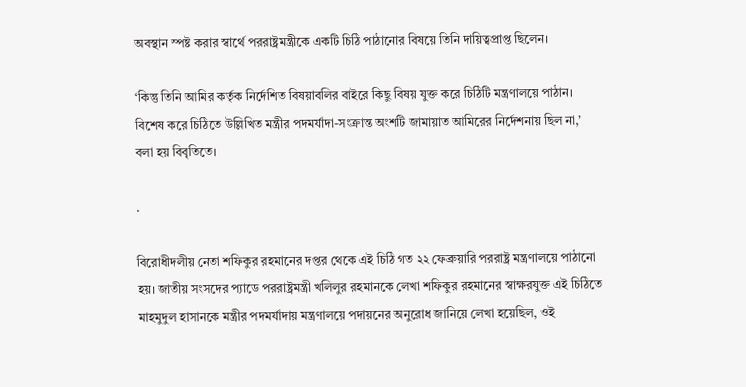অবস্থান স্পষ্ট করার স্বার্থে পররাষ্ট্রমন্ত্রীকে একটি চিঠি পাঠানোর বিষয়ে তিনি দায়িত্বপ্রাপ্ত ছিলেন।

‘কিন্তু তিনি আমির কর্তৃক নির্দেশিত বিষয়াবলির বাইরে কিছু বিষয় যুক্ত করে চিঠিটি মন্ত্রণালয়ে পাঠান। বিশেষ করে চিঠিতে উল্লিখিত মন্ত্রীর পদমর্যাদা-সংক্রান্ত অংশটি জামায়াত আমিরের নির্দেশনায় ছিল না,’ বলা হয় বিবৃতিতে।

.

বিরোধীদলীয় নেতা শফিকুর রহমানের দপ্তর থেকে এই চিঠি গত ২২ ফেব্রুয়ারি পররাষ্ট্র মন্ত্রণালয়ে পাঠানো হয়। জাতীয় সংসদের প্যাডে পররাষ্ট্রমন্ত্রী খলিলুর রহমানকে লেখা শফিকুর রহমানের স্বাক্ষরযুক্ত এই চিঠিতে মাহমুদুল হাসানকে মন্ত্রীর পদমর্যাদায় মন্ত্রণালয়ে পদায়নের অনুরোধ জানিয়ে লেখা হয়েছিল, ওই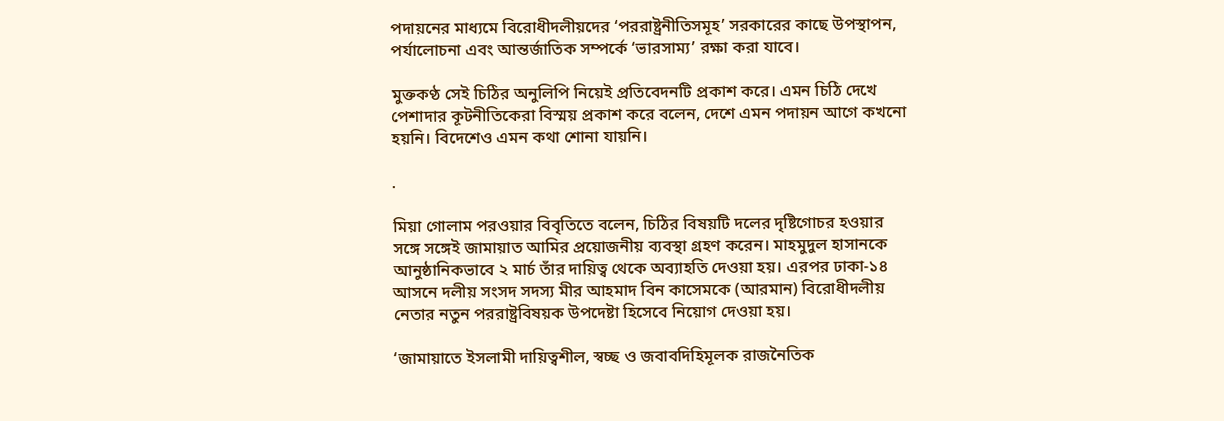পদায়নের মাধ্যমে বিরোধীদলীয়দের ‘পররাষ্ট্রনীতিসমূহ’ সরকারের কাছে উপস্থাপন, পর্যালোচনা এবং আন্তর্জাতিক সম্পর্কে ‘ভারসাম্য’ রক্ষা করা যাবে।

মুক্তকণ্ঠ সেই চিঠির অনুলিপি নিয়েই প্রতিবেদনটি প্রকাশ করে। এমন চিঠি দেখে পেশাদার কূটনীতিকেরা বিস্ময় প্রকাশ করে বলেন, দেশে এমন পদায়ন আগে কখনো হয়নি। বিদেশেও এমন কথা শোনা যায়নি।

.

মিয়া গোলাম পরওয়ার বিবৃতিতে বলেন, চিঠির বিষয়টি দলের দৃষ্টিগোচর হওয়ার সঙ্গে সঙ্গেই জামায়াত আমির প্রয়োজনীয় ব্যবস্থা গ্রহণ করেন। মাহমুদুল হাসানকে আনুষ্ঠানিকভাবে ২ মার্চ তাঁর দায়িত্ব থেকে অব্যাহতি দেওয়া হয়। এরপর ঢাকা-১৪ আসনে দলীয় সংসদ সদস্য মীর আহমাদ বিন কাসেমকে (আরমান) বিরোধীদলীয় নেতার নতুন পররাষ্ট্রবিষয়ক উপদেষ্টা হিসেবে নিয়োগ দেওয়া হয়।

‘জামায়াতে ইসলামী দায়িত্বশীল, স্বচ্ছ ও জবাবদিহিমূলক রাজনৈতিক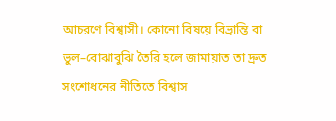আচরণে বিশ্বাসী। কোনো বিষয়ে বিভ্রান্তি বা ভুল–বোঝাবুঝি তৈরি হলে জামায়াত তা দ্রুত সংশোধনের নীতিতে বিশ্বাস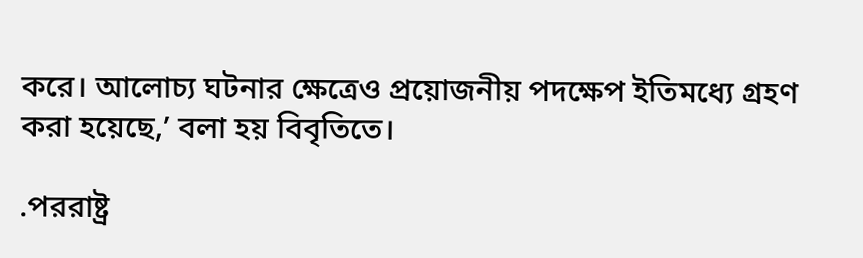করে। আলোচ্য ঘটনার ক্ষেত্রেও প্রয়োজনীয় পদক্ষেপ ইতিমধ্যে গ্রহণ করা হয়েছে,’ বলা হয় বিবৃতিতে।

.পররাষ্ট্র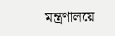মন্ত্রণালয়ে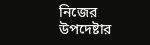নিজের উপদেষ্টার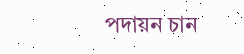পদায়ন চান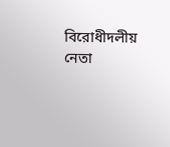বিরোধীদলীয় নেতা